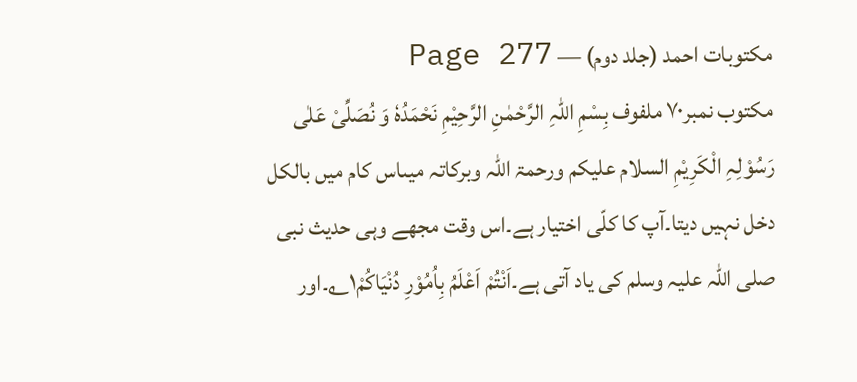مکتوبات احمد (جلد دوم) — Page 277
مکتوب نمبر۷۰ ملفوف بِسْمِ اللّٰہِ الرَّحْمٰنِ الرَّحِیْمِ نَحْمَدُہٗ وَ نُصَلِّیْ عَلٰی رَسُوْلِہِ الْکَرِیْمِ السلام علیکم ورحمۃ اللہ وبرکاتہ میںاس کام میں بالکل دخل نہیں دیتا۔آپ کا کلّی اختیار ہے۔اس وقت مجھے وہی حدیث نبی صلی اللہ علیہ وسلم کی یاد آتی ہے۔اَنْتُمْ اَعْلَمُ بِاُمُوْرِ دُنْیَاکُمْ۱؎۔اور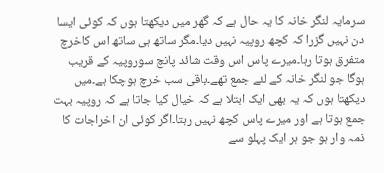سرمایہ لنگر خانہ کا یہ حال ہے کہ گھر میں دیکھتا ہوں کہ کوئی ایسا دن نہیں گزرا کہ کچھ روپیہ نہیں دیا۔مگر ساتھ ہی ساتھ اس کاخرچ متفرق ہوتا رہا۔میرے پاس اس وقت شائد پانچ سوروپیہ کے قریب ہوگا جو لنگر خانہ کے لئے جمع تھے۔باقی سب خرچ ہوچکا ہے۔میں دیکھتا ہوں کہ یہ بھی ایک ابتلا ہے کہ خیال کیا جاتا ہے کہ روپیہ بہت جمع ہوتا ہے اور میرے پاس کچھ نہیں رہتا۔اگر کوئی ان اخراجات کا ذمہ وار ہو جو ہر ایک پہلو سے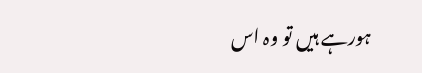ہورہے ہیں تو وہ اس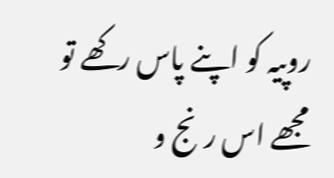روپیہ کو اپنے پاس رکھے تو مجھے اس رنج و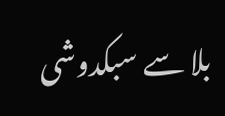بلا سے سبکدوشی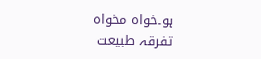ہو۔خواہ مخواہ تفرقہ طبیعت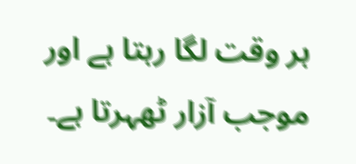ہر وقت لگا رہتا ہے اور موجب آزار ٹھہرتا ہے۔